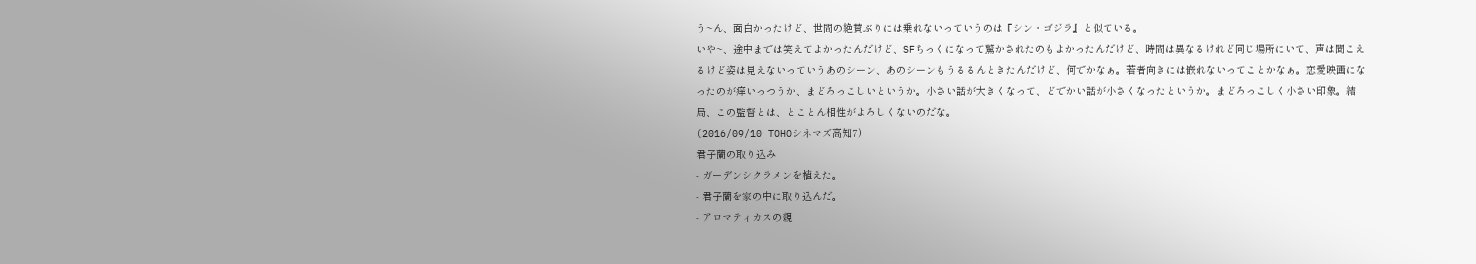う~ん、面白かったけど、世間の絶賛ぶりには乗れないっていうのは『シン・ゴジラ』と似ている。
いや~、途中までは笑えてよかったんだけど、SFちっくになって驚かされたのもよかったんだけど、時間は異なるけれど同じ場所にいて、声は聞こえるけど姿は見えないっていうあのシーン、あのシーンもうるるんときたんだけど、何でかなぁ。若者向きには嵌れないってことかなぁ。恋愛映画になったのが痒いっつうか、まどろっこしいというか。小さい話が大きくなって、どでかい話が小さくなったというか。まどろっこしく小さい印象。結局、この監督とは、とことん相性がよろしくないのだな。
(2016/09/10 TOHOシネマズ高知7)
君子蘭の取り込み
- ガーデンシクラメンを植えた。
- 君子蘭を家の中に取り込んだ。
- アロマティカスの親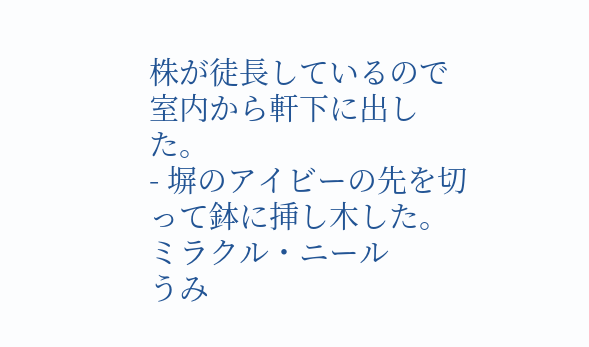株が徒長しているので室内から軒下に出した。
- 塀のアイビーの先を切って鉢に挿し木した。
ミラクル・ニール
うみ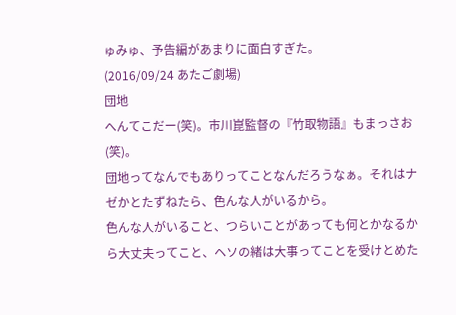ゅみゅ、予告編があまりに面白すぎた。
(2016/09/24 あたご劇場)
団地
へんてこだー(笑)。市川崑監督の『竹取物語』もまっさお(笑)。
団地ってなんでもありってことなんだろうなぁ。それはナゼかとたずねたら、色んな人がいるから。
色んな人がいること、つらいことがあっても何とかなるから大丈夫ってこと、ヘソの緒は大事ってことを受けとめた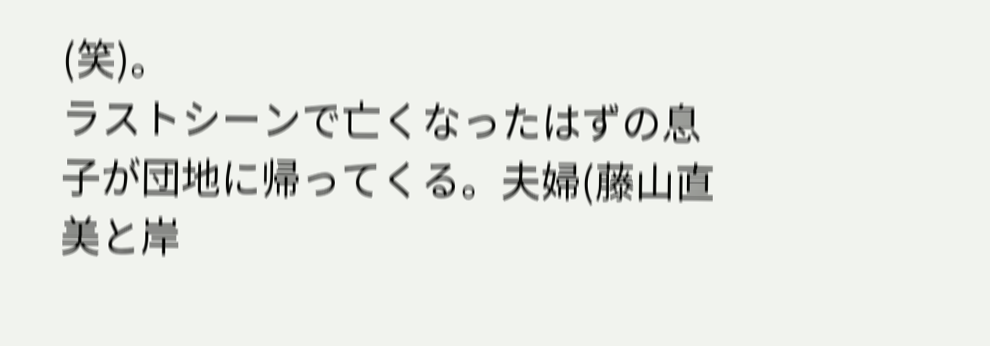(笑)。
ラストシーンで亡くなったはずの息子が団地に帰ってくる。夫婦(藤山直美と岸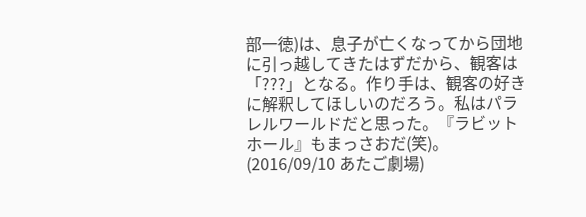部一徳)は、息子が亡くなってから団地に引っ越してきたはずだから、観客は「???」となる。作り手は、観客の好きに解釈してほしいのだろう。私はパラレルワールドだと思った。『ラビットホール』もまっさおだ(笑)。
(2016/09/10 あたご劇場)